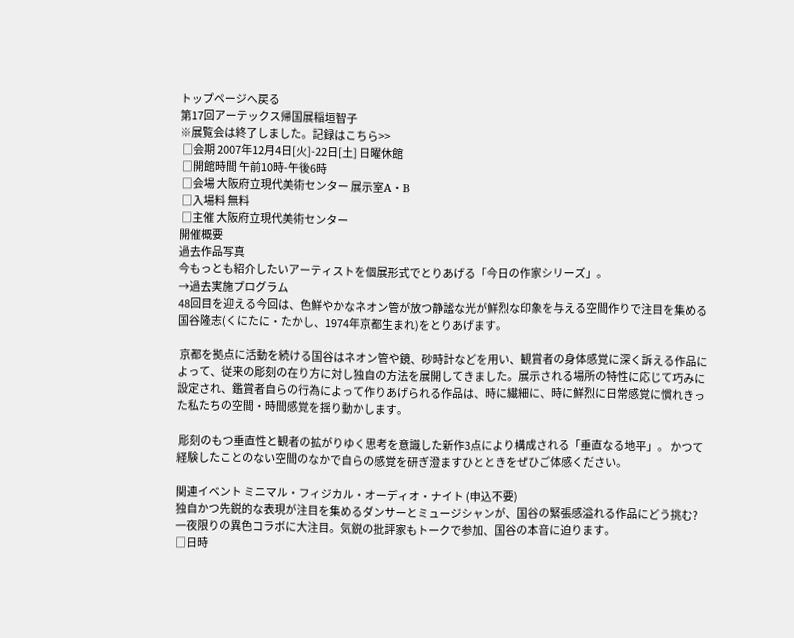トップページへ戻る
第17回アーテックス帰国展稲垣智子
※展覧会は終了しました。記録はこちら>>
 □会期 2007年12月4日[火]-22日[土] 日曜休館
 □開館時間 午前10時-午後6時
 □会場 大阪府立現代美術センター 展示室A・B
 □入場料 無料
 □主催 大阪府立現代美術センター
開催概要
過去作品写真
今もっとも紹介したいアーティストを個展形式でとりあげる「今日の作家シリーズ」。
→過去実施プログラム
48回目を迎える今回は、色鮮やかなネオン管が放つ静謐な光が鮮烈な印象を与える空間作りで注目を集める国谷隆志(くにたに・たかし、1974年京都生まれ)をとりあげます。

 京都を拠点に活動を続ける国谷はネオン管や鏡、砂時計などを用い、観賞者の身体感覚に深く訴える作品によって、従来の彫刻の在り方に対し独自の方法を展開してきました。展示される場所の特性に応じて巧みに設定され、鑑賞者自らの行為によって作りあげられる作品は、時に繊細に、時に鮮烈に日常感覚に慣れきった私たちの空間・時間感覚を揺り動かします。

 彫刻のもつ垂直性と観者の拡がりゆく思考を意識した新作3点により構成される「垂直なる地平」。 かつて経験したことのない空間のなかで自らの感覚を研ぎ澄ますひとときをぜひご体感ください。

関連イベント ミニマル・フィジカル・オーディオ・ナイト (申込不要)
独自かつ先鋭的な表現が注目を集めるダンサーとミュージシャンが、国谷の緊張感溢れる作品にどう挑む? 一夜限りの異色コラボに大注目。気鋭の批評家もトークで参加、国谷の本音に迫ります。
□日時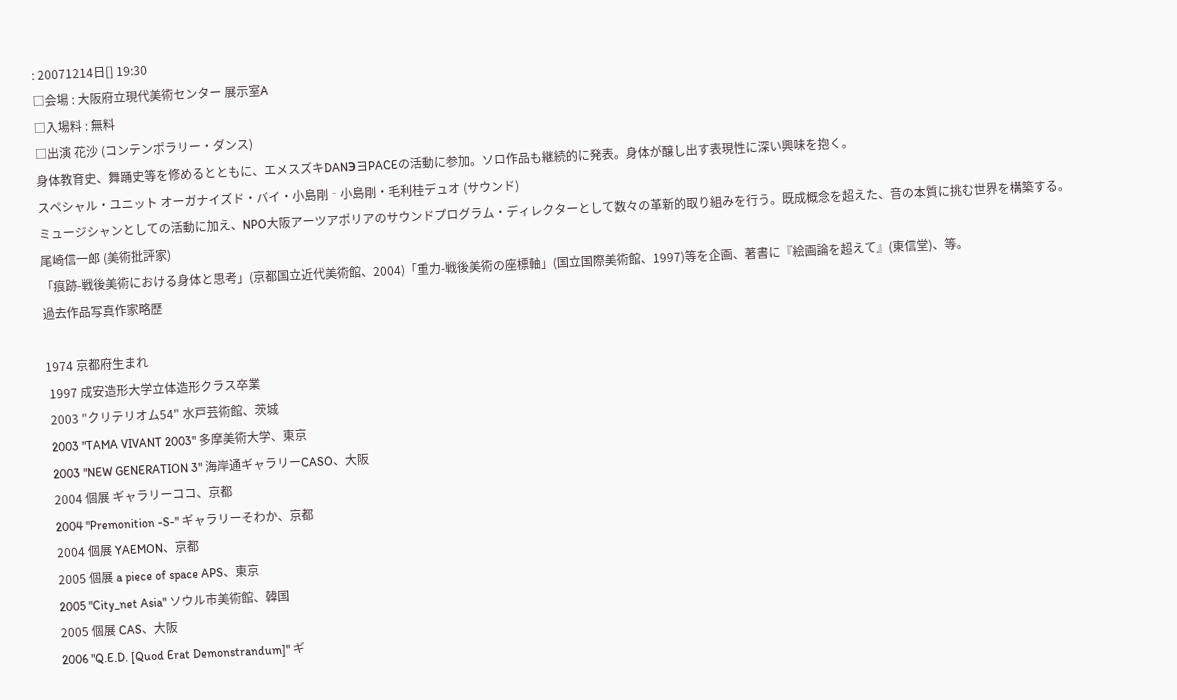: 20071214日[] 19:30
□会場 : 大阪府立現代美術センター 展示室A
□入場料 : 無料
□出演 花沙 (コンテンポラリー・ダンス)
身体教育史、舞踊史等を修めるとともに、エメスズキDANЭヨPACEの活動に参加。ソロ作品も継続的に発表。身体が醸し出す表現性に深い興味を抱く。
スペシャル・ユニット オーガナイズド・バイ・小島剛‐小島剛・毛利桂デュオ (サウンド)
ミュージシャンとしての活動に加え、NPO大阪アーツアポリアのサウンドプログラム・ディレクターとして数々の革新的取り組みを行う。既成概念を超えた、音の本質に挑む世界を構築する。
尾崎信一郎 (美術批評家)
「痕跡-戦後美術における身体と思考」(京都国立近代美術館、2004)「重力-戦後美術の座標軸」(国立国際美術館、1997)等を企画、著書に『絵画論を超えて』(東信堂)、等。
過去作品写真作家略歴

1974 京都府生まれ
 1997 成安造形大学立体造形クラス卒業
 2003 "クリテリオム54" 水戸芸術館、茨城
 2003 "TAMA VIVANT 2003" 多摩美術大学、東京
 2003 "NEW GENERATION 3" 海岸通ギャラリーCASO、大阪
 2004 個展 ギャラリーココ、京都
 2004 "Premonition -S-" ギャラリーそわか、京都
 2004 個展 YAEMON、京都
 2005 個展 a piece of space APS、東京
 2005 "City_net Asia" ソウル市美術館、韓国
 2005 個展 CAS、大阪
 2006 "Q.E.D. [Quod Erat Demonstrandum]" ギ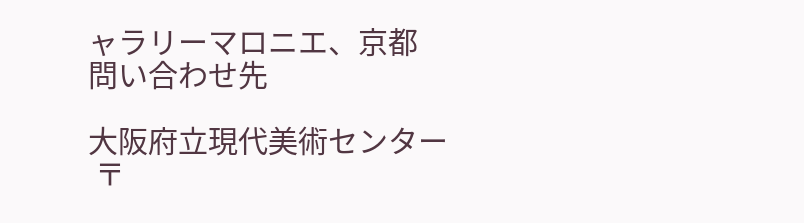ャラリーマロニエ、京都
問い合わせ先

大阪府立現代美術センター
 〒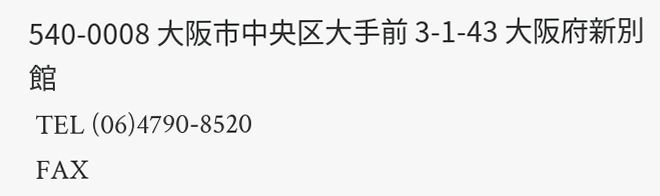540-0008 大阪市中央区大手前 3-1-43 大阪府新別館
 TEL (06)4790-8520
 FAX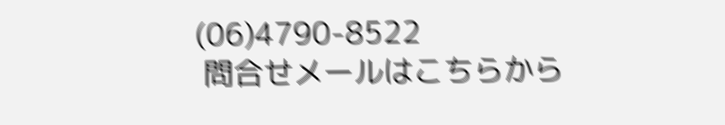(06)4790-8522
 問合せメールはこちらから